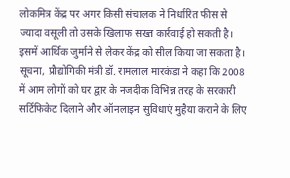लोकमित्र केंद्र पर अगर किसी संचालक ने निर्धारित फीस से ज्यादा वसूली तो उसके खिलाफ सख्त कार्रवाई हो सकती है। इसमें आर्थिक जुर्माने से लेकर केंद्र को सील किया जा सकता है। सूचना, प्रौद्योगिकी मंत्री डॉ. रामलाल मारकंडा ने कहा कि 2008 में आम लोगों को घर द्वार के नजदीक विभिन्न तरह के सरकारी सर्टिफिकेट दिलाने और ऑनलाइन सुविधाएं मुहैया कराने के लिए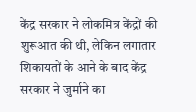केंद्र सरकार ने लोकमित्र केंद्रों की शुरूआत की थी, लेकिन लगातार शिकायतों के आने के बाद केंद्र सरकार ने जुर्माने का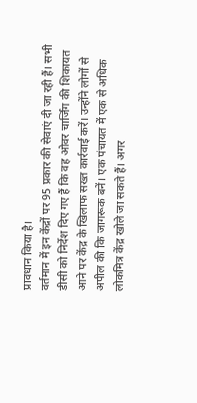प्रावधान किया है।
वर्तमान में इन केंद्रों पर 95 प्रकार की सेवाएं दी जा रही हैं। सभी डीसी को निर्देश दिए गए हैं कि वह ओवर चार्जिंग की शिकायत आने पर केंद्र के खिलाफ सख्त कार्रवाई करें। उन्होंने लोगों से अपील की कि जागरूक बनें। एक पंचायत में एक से अधिक लोकमित्र केंद्र खोले जा सकते हैं। अगर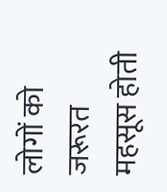लोगों को जरूरत महसूस होती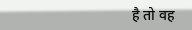है तो वह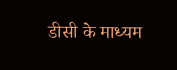डीसी के माध्यम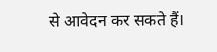से आवेदन कर सकते हैं।